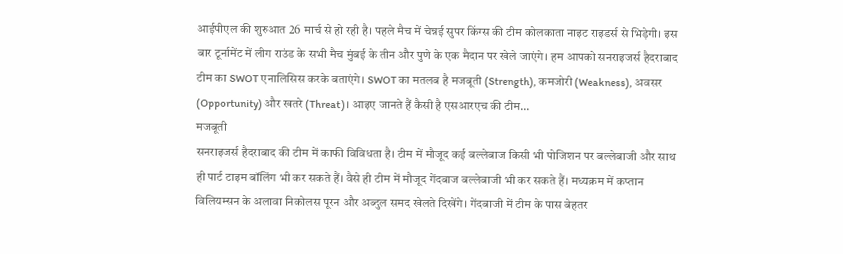आईपीएल की शुरुआत 26 मार्च से हो रही है। पहले मैच में चेन्नई सुपर किंग्स की टीम कोलकाता नाइट राइडर्स से भिड़ेगी। इस बार टूर्नामेंट में लीग राउंड के सभी मैच मुंबई के तीन और पुणे के एक मैदान पर खेले जाएंगे। हम आपको सनराइजर्स हैदराबाद टीम का SWOT एनालिसिस करके बताएंगे। SWOT का मतलब है मजबूती (Strength), कमजोरी (Weakness), अवसर (Opportunity) और खतरे (Threat)। आइए जानते हैं कैसी है एसआरएच की टीम...
मजबूती
सनराइजर्स हैदराबाद की टीम में काफी विविधता है। टीम में मौजूद कई बल्लेबाज किसी भी पोजिशन पर बल्लेबाजी और साथ ही पार्ट टाइम बॉलिंग भी कर सकते हैं। वैसे ही टीम में मौजूद गेंदबाज बल्लेबाजी भी कर सकते हैं। मध्यक्रम में कप्तान विलियम्सन के अलावा निकोलस पूरन और अब्दुल समद खेलते दिखेंगे। गेंदबाजी में टीम के पास बेहतर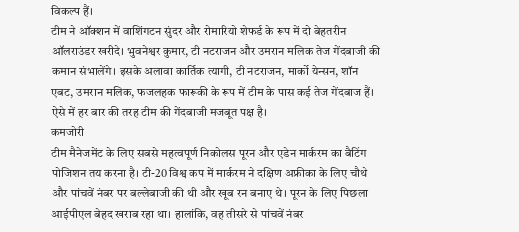विकल्प हैं।
टीम ने ऑक्शन में वाशिंगटन सुंदर और रोमारियो शेफर्ड के रूप में दो बेहतरीन ऑलराउंडर खरीदे। भुवनेश्वर कुमार, टी नटराजन और उमरान मलिक तेज गेंदबाजी की कमान संभालेंगे। इसके अलावा कार्तिक त्यागी, टी नटराजन, मार्को येन्सन, शॉन एबट, उमरान मलिक, फजलहक फारूकी के रूप में टीम के पास कई तेज गेंदबाज हैं। ऐसे में हर बार की तरह टीम की गेंदबाजी मजबूत पक्ष है।
कमजोरी
टीम मैनेजमेंट के लिए सबसे महत्वपूर्ण निकोलस पूरन और एडेन मार्करम का बैटिंग पोजिशन तय करना है। टी-20 विश्व कप में मार्करम ने दक्षिण अफ्रीका के लिए चौथे और पांचवें नंबर पर बल्लेबाजी की थी और खूब रन बनाए थे। पूरन के लिए पिछला आईपीएल बेहद खराब रहा था। हालांकि, वह तीसरे से पांचवें नंबर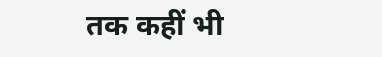तक कहीं भी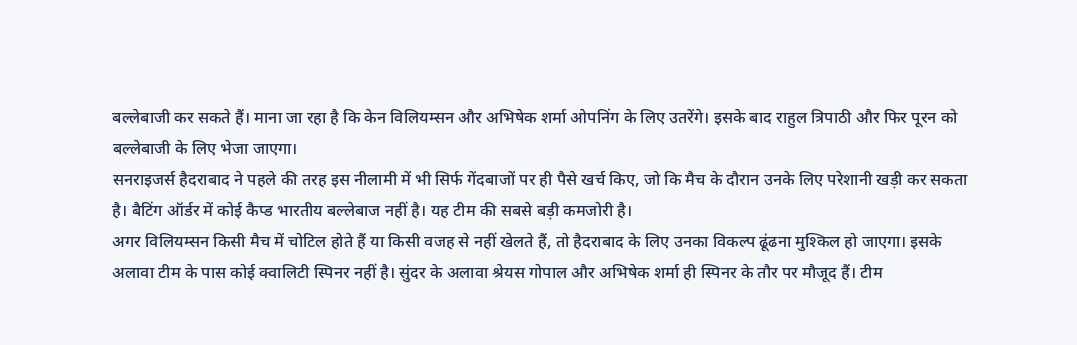बल्लेबाजी कर सकते हैं। माना जा रहा है कि केन विलियम्सन और अभिषेक शर्मा ओपनिंग के लिए उतरेंगे। इसके बाद राहुल त्रिपाठी और फिर पूरन को बल्लेबाजी के लिए भेजा जाएगा।
सनराइजर्स हैदराबाद ने पहले की तरह इस नीलामी में भी सिर्फ गेंदबाजों पर ही पैसे खर्च किए, जो कि मैच के दौरान उनके लिए परेशानी खड़ी कर सकता है। बैटिंग ऑर्डर में कोई कैप्ड भारतीय बल्लेबाज नहीं है। यह टीम की सबसे बड़ी कमजोरी है।
अगर विलियम्सन किसी मैच में चोटिल होते हैं या किसी वजह से नहीं खेलते हैं, तो हैदराबाद के लिए उनका विकल्प ढूंढना मुश्किल हो जाएगा। इसके अलावा टीम के पास कोई क्वालिटी स्पिनर नहीं है। सुंदर के अलावा श्रेयस गोपाल और अभिषेक शर्मा ही स्पिनर के तौर पर मौजूद हैं। टीम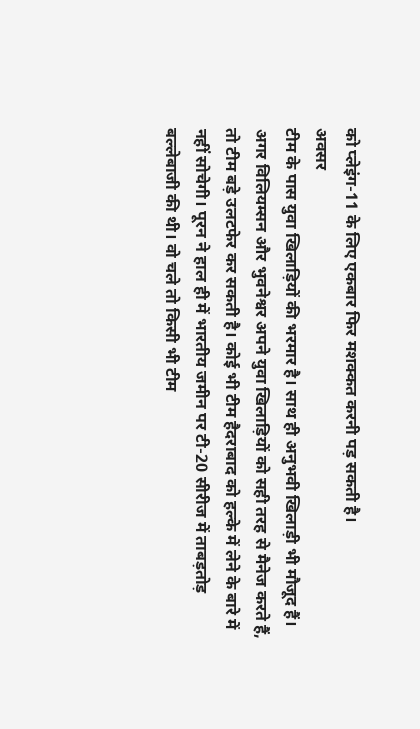को प्लेइंग-11 के लिए एकबार फिर मशक्कत करनी पड़ सकती है।
अवसर
टीम के पास युवा खिलाड़ियों की भरमार है। साथ ही अनुभवी खिलाड़ी भी मौजूद हैं। अगर विलियम्सन और भुवनेश्वर अपने युवा खिलाड़ियों को सही तरह से मैनेज करते हैं, तो टीम बड़े उलटफेर कर सकती है। कोई भी टीम हैदराबाद को हल्के में लेने के बारे में नहीं सोचेगी। पूरन ने हाल ही में भारतीय जमीन पर टी-20 सीरीज में ताबड़तोड़ बल्लेबाजी की थी। वो चले तो किसी भी टीम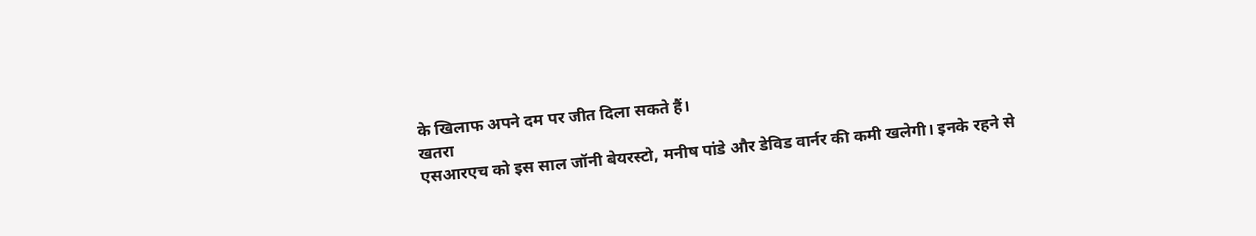के खिलाफ अपने दम पर जीत दिला सकते हैं।
खतरा
एसआरएच को इस साल जॉनी बेयरस्टो, मनीष पांडे और डेविड वार्नर की कमी खलेगी। इनके रहने से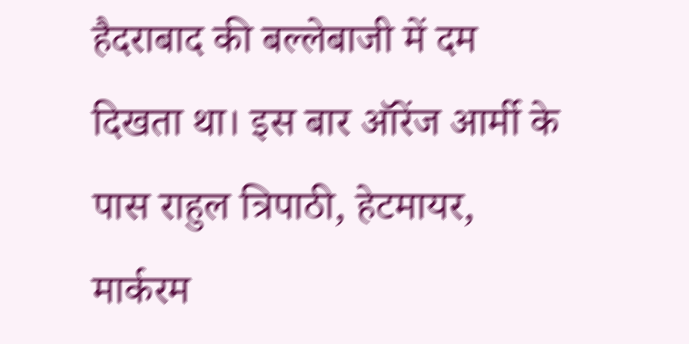हैदराबाद की बल्लेबाजी में दम दिखता था। इस बार ऑरेंज आर्मी के पास राहुल त्रिपाठी, हेटमायर, मार्करम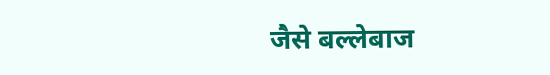जैसे बल्लेबाज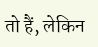तो हैं, लेकिन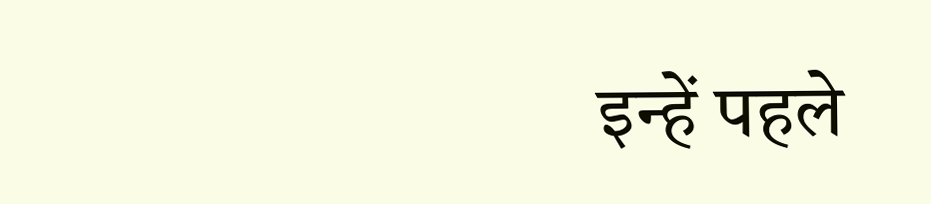इन्हें पहले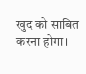खुद को साबित करना होगा।